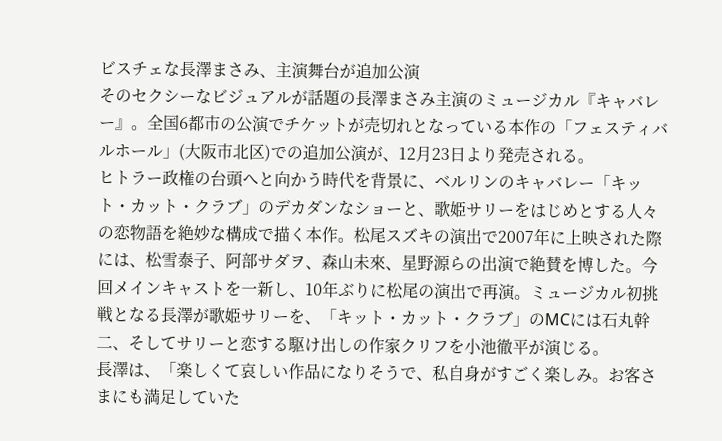ビスチェな長澤まさみ、主演舞台が追加公演
そのセクシーなビジュアルが話題の長澤まさみ主演のミュージカル『キャバレー』。全国6都市の公演でチケットが売切れとなっている本作の「フェスティバルホール」(大阪市北区)での追加公演が、12月23日より発売される。
ヒトラー政権の台頭へと向かう時代を背景に、ベルリンのキャバレー「キット・カット・クラブ」のデカダンなショーと、歌姫サリーをはじめとする人々の恋物語を絶妙な構成で描く本作。松尾スズキの演出で2007年に上映された際には、松雪泰子、阿部サダヲ、森山未來、星野源らの出演で絶賛を博した。今回メインキャストを一新し、10年ぶりに松尾の演出で再演。ミュージカル初挑戦となる長澤が歌姫サリーを、「キット・カット・クラブ」のMCには石丸幹二、そしてサリーと恋する駆け出しの作家クリフを小池徹平が演じる。
長澤は、「楽しくて哀しい作品になりそうで、私自身がすごく楽しみ。お客さまにも満足していた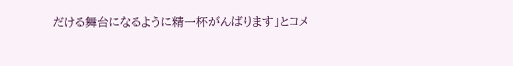だける舞台になるように精一杯がんばります」とコメ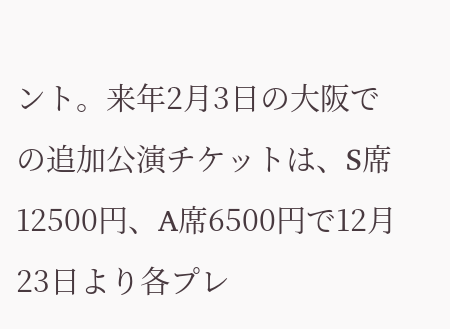ント。来年2月3日の大阪での追加公演チケットは、S席12500円、A席6500円で12月23日より各プレ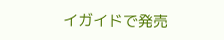イガイドで発売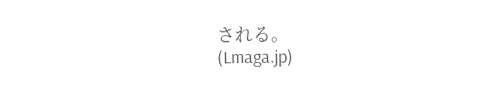される。
(Lmaga.jp)